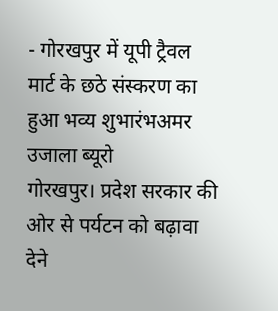- गोरखपुर में यूपी ट्रैवल मार्ट के छठे संस्करण का हुआ भव्य शुभारंभअमर उजाला ब्यूरो
गोरखपुर। प्रदेश सरकार की ओर से पर्यटन को बढ़ावा देने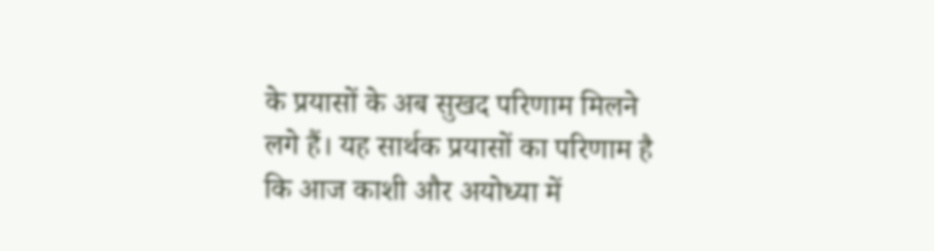के प्रयासों के अब सुखद परिणाम मिलने लगे हैं। यह सार्थक प्रयासों का परिणाम है कि आज काशी और अयोध्या में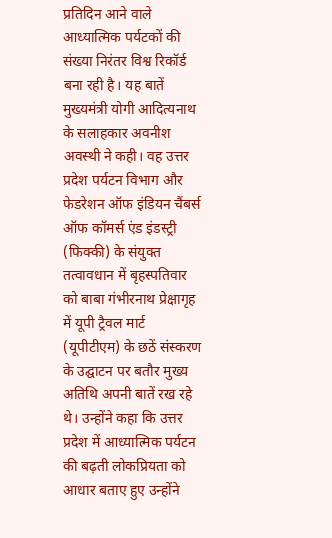प्रतिदिन आने वाले आध्यात्मिक पर्यटकों की संख्या निरंतर विश्व रिकॉर्ड बना रही है। यह बातें मुख्यमंत्री योगी आदित्यनाथ के सलाहकार अवनीश अवस्थी ने कही। वह उत्तर प्रदेश पर्यटन विभाग और फेडरेशन ऑफ इंडियन चैंबर्स ऑफ कॉमर्स एंड इंडस्ट्री (फिक्की) के संयुक्त तत्वावधान में बृहस्पतिवार को बाबा गंभीरनाथ प्रेक्षागृह में यूपी ट्रैवल मार्ट (यूपीटीएम) के छठें संस्करण के उद्घाटन पर बतौर मुख्य अतिथि अपनी बातें रख रहे थे। उन्होंने कहा कि उत्तर प्रदेश में आध्यात्मिक पर्यटन की बढ़ती लोकप्रियता को आधार बताए हुए उन्होंने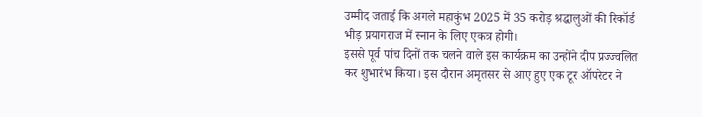उम्मीद जताई कि अगले महाकुंभ 2025 में 35 करोड़ श्रद्धालुओं की रिकॉर्ड भीड़ प्रयागराज में स्नान के लिए एकत्र होगी।
इससे पूर्व पांच दिनों तक चलने वाले इस कार्यक्रम का उन्होंने दीप प्रज्ज्वलित कर शुभारंभ किया। इस दौरान अमृतसर से आए हुए एक टूर ऑपरेटर ने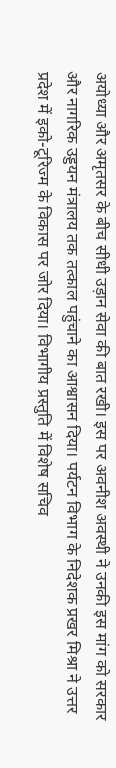अयोध्या और अमृतसर के बीच सीधी उड़ान सेवा की बात रखी। इस पर अवनीश अवस्थी ने उनकी इस मांग को सरकार और नागरिक उड्डयन मंत्रालय तक तत्काल पहुंचाने का आश्वासन दिया। पर्यटन विभाग के निदेशक प्रखर मिश्रा ने उत्तर प्रदेश में इको-टूरिज्म के विकास पर जोर दिया। विभागीय प्रस्तुति में विशेष सचिव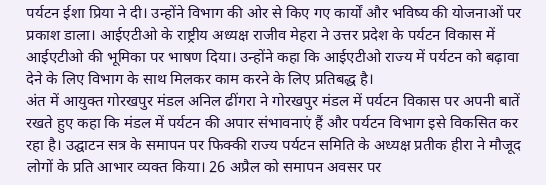पर्यटन ईशा प्रिया ने दी। उन्होंने विभाग की ओर से किए गए कार्यों और भविष्य की योजनाओं पर प्रकाश डाला। आईएटीओ के राष्ट्रीय अध्यक्ष राजीव मेहरा ने उत्तर प्रदेश के पर्यटन विकास में आईएटीओ की भूमिका पर भाषण दिया। उन्होंने कहा कि आईएटीओ राज्य में पर्यटन को बढ़ावा देने के लिए विभाग के साथ मिलकर काम करने के लिए प्रतिबद्ध है।
अंत में आयुक्त गोरखपुर मंडल अनिल ढींगरा ने गोरखपुर मंडल में पर्यटन विकास पर अपनी बातें रखते हुए कहा कि मंडल में पर्यटन की अपार संभावनाएं हैं और पर्यटन विभाग इसे विकसित कर रहा है। उद्घाटन सत्र के समापन पर फिक्की राज्य पर्यटन समिति के अध्यक्ष प्रतीक हीरा ने मौजूद लोगों के प्रति आभार व्यक्त किया। 26 अप्रैल को समापन अवसर पर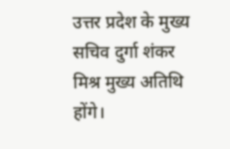उत्तर प्रदेश के मुख्य सचिव दुर्गा शंकर मिश्र मुख्य अतिथि होंगे।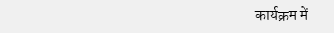कार्यक्रम में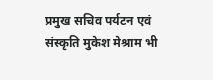प्रमुख सचिव पर्यटन एवं संस्कृति मुकेश मेश्राम भी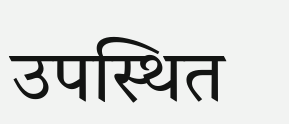उपस्थित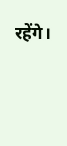रहेंगे।